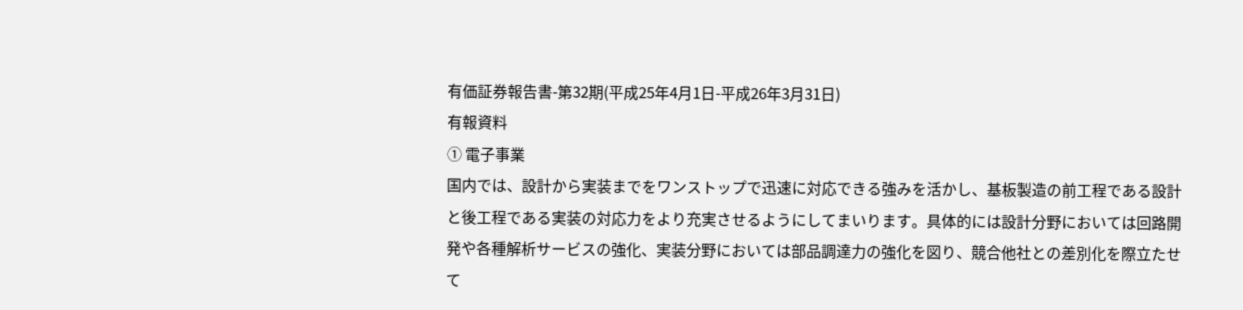有価証券報告書-第32期(平成25年4月1日-平成26年3月31日)
有報資料
① 電子事業
国内では、設計から実装までをワンストップで迅速に対応できる強みを活かし、基板製造の前工程である設計と後工程である実装の対応力をより充実させるようにしてまいります。具体的には設計分野においては回路開発や各種解析サービスの強化、実装分野においては部品調達力の強化を図り、競合他社との差別化を際立たせて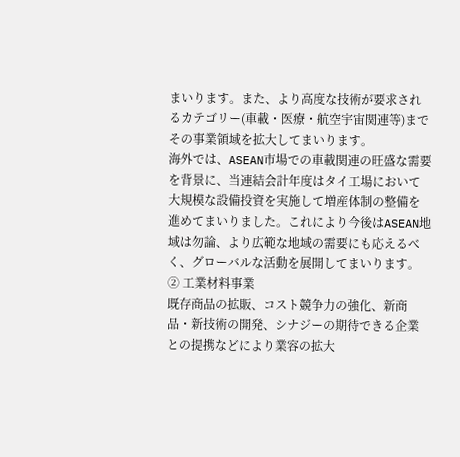まいります。また、より高度な技術が要求されるカテゴリー(車載・医療・航空宇宙関連等)までその事業領域を拡大してまいります。
海外では、ASEAN市場での車載関連の旺盛な需要を背景に、当連結会計年度はタイ工場において大規模な設備投資を実施して増産体制の整備を進めてまいりました。これにより今後はASEAN地域は勿論、より広範な地域の需要にも応えるべく、グローバルな活動を展開してまいります。
② 工業材料事業
既存商品の拡販、コスト競争力の強化、新商品・新技術の開発、シナジーの期待できる企業との提携などにより業容の拡大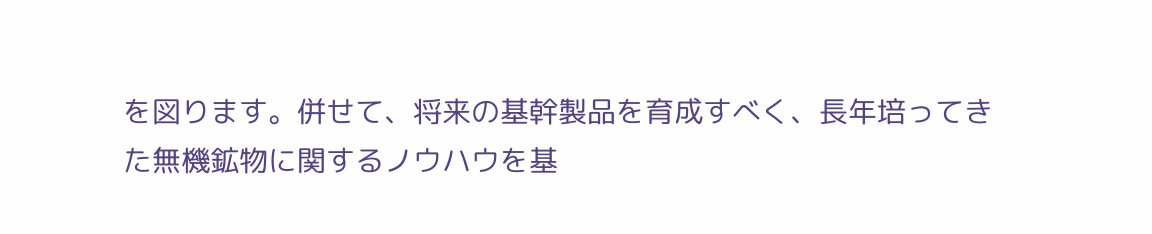を図ります。併せて、将来の基幹製品を育成すべく、長年培ってきた無機鉱物に関するノウハウを基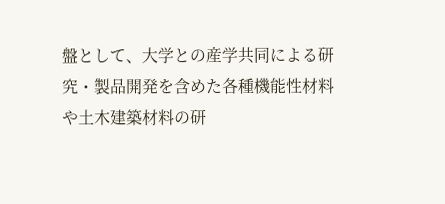盤として、大学との産学共同による研究・製品開発を含めた各種機能性材料や土木建築材料の研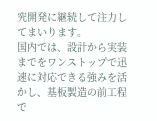究開発に継続して注力してまいります。
国内では、設計から実装までをワンストップで迅速に対応できる強みを活かし、基板製造の前工程で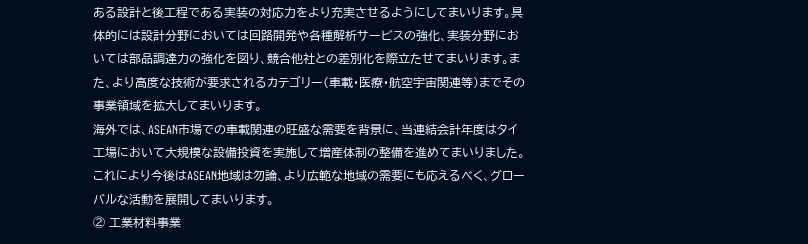ある設計と後工程である実装の対応力をより充実させるようにしてまいります。具体的には設計分野においては回路開発や各種解析サービスの強化、実装分野においては部品調達力の強化を図り、競合他社との差別化を際立たせてまいります。また、より高度な技術が要求されるカテゴリー(車載・医療・航空宇宙関連等)までその事業領域を拡大してまいります。
海外では、ASEAN市場での車載関連の旺盛な需要を背景に、当連結会計年度はタイ工場において大規模な設備投資を実施して増産体制の整備を進めてまいりました。これにより今後はASEAN地域は勿論、より広範な地域の需要にも応えるべく、グローバルな活動を展開してまいります。
② 工業材料事業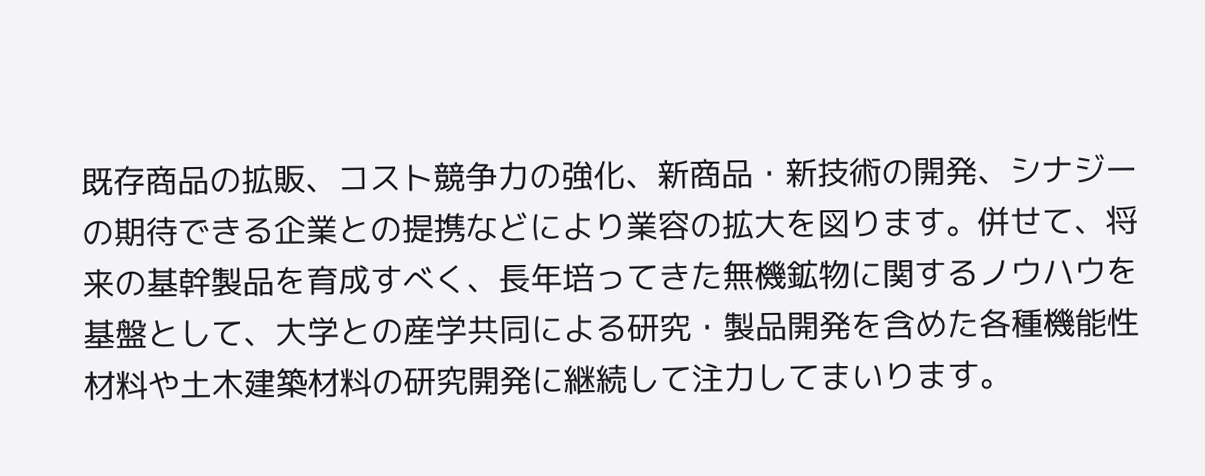既存商品の拡販、コスト競争力の強化、新商品・新技術の開発、シナジーの期待できる企業との提携などにより業容の拡大を図ります。併せて、将来の基幹製品を育成すべく、長年培ってきた無機鉱物に関するノウハウを基盤として、大学との産学共同による研究・製品開発を含めた各種機能性材料や土木建築材料の研究開発に継続して注力してまいります。